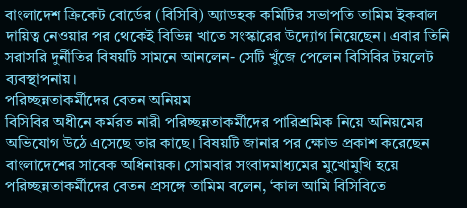বাংলাদেশ ক্রিকেট বোর্ডের (বিসিবি) অ্যাডহক কমিটির সভাপতি তামিম ইকবাল দায়িত্ব নেওয়ার পর থেকেই বিভিন্ন খাতে সংস্কারের উদ্যোগ নিয়েছেন। এবার তিনি সরাসরি দুর্নীতির বিষয়টি সামনে আনলেন- সেটি খুঁজে পেলেন বিসিবির টয়লেট ব্যবস্থাপনায়।
পরিচ্ছন্নতাকর্মীদের বেতন অনিয়ম
বিসিবির অধীনে কর্মরত নারী পরিচ্ছন্নতাকর্মীদের পারিশ্রমিক নিয়ে অনিয়মের অভিযোগ উঠে এসেছে তার কাছে। বিষয়টি জানার পর ক্ষোভ প্রকাশ করেছেন বাংলাদেশের সাবেক অধিনায়ক। সোমবার সংবাদমাধ্যমের মুখোমুখি হয়ে পরিচ্ছন্নতাকর্মীদের বেতন প্রসঙ্গে তামিম বলেন, ‘কাল আমি বিসিবিতে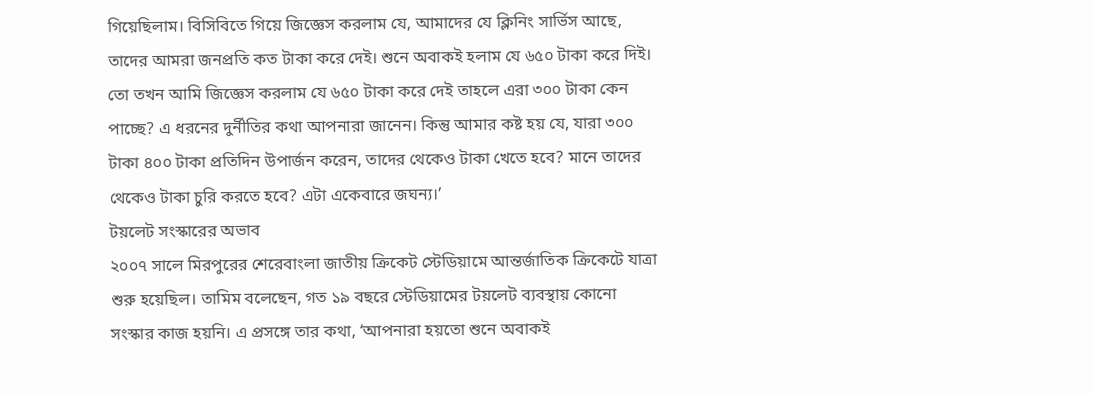গিয়েছিলাম। বিসিবিতে গিয়ে জিজ্ঞেস করলাম যে, আমাদের যে ক্লিনিং সার্ভিস আছে, তাদের আমরা জনপ্রতি কত টাকা করে দেই। শুনে অবাকই হলাম যে ৬৫০ টাকা করে দিই। তো তখন আমি জিজ্ঞেস করলাম যে ৬৫০ টাকা করে দেই তাহলে এরা ৩০০ টাকা কেন পাচ্ছে? এ ধরনের দুর্নীতির কথা আপনারা জানেন। কিন্তু আমার কষ্ট হয় যে, যারা ৩০০ টাকা ৪০০ টাকা প্রতিদিন উপার্জন করেন, তাদের থেকেও টাকা খেতে হবে? মানে তাদের থেকেও টাকা চুরি করতে হবে? এটা একেবারে জঘন্য।’
টয়লেট সংস্কারের অভাব
২০০৭ সালে মিরপুরের শেরেবাংলা জাতীয় ক্রিকেট স্টেডিয়ামে আন্তর্জাতিক ক্রিকেটে যাত্রা শুরু হয়েছিল। তামিম বলেছেন, গত ১৯ বছরে স্টেডিয়ামের টয়লেট ব্যবস্থায় কোনো সংস্কার কাজ হয়নি। এ প্রসঙ্গে তার কথা, ‘আপনারা হয়তো শুনে অবাকই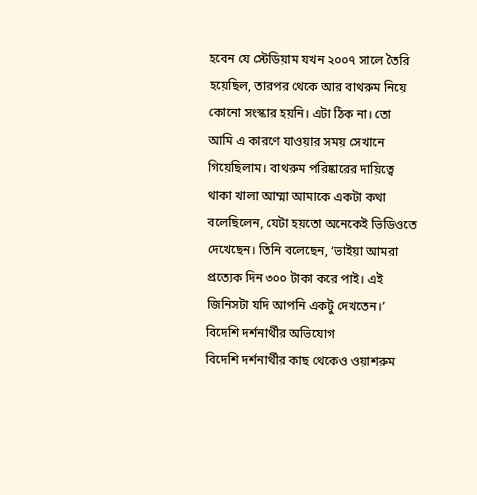হবেন যে স্টেডিয়াম যখন ২০০৭ সালে তৈরি হয়েছিল, তারপর থেকে আর বাথরুম নিয়ে কোনো সংস্কার হয়নি। এটা ঠিক না। তো আমি এ কারণে যাওয়ার সময় সেখানে গিয়েছিলাম। বাথরুম পরিষ্কারের দায়িত্বে থাকা খালা আম্মা আমাকে একটা কথা বলেছিলেন, যেটা হয়তো অনেকেই ভিডিওতে দেখেছেন। তিনি বলেছেন, ‘ভাইয়া আমরা প্রত্যেক দিন ৩০০ টাকা করে পাই। এই জিনিসটা যদি আপনি একটু দেখতেন।’
বিদেশি দর্শনার্থীর অভিযোগ
বিদেশি দর্শনার্থীর কাছ থেকেও ওয়াশরুম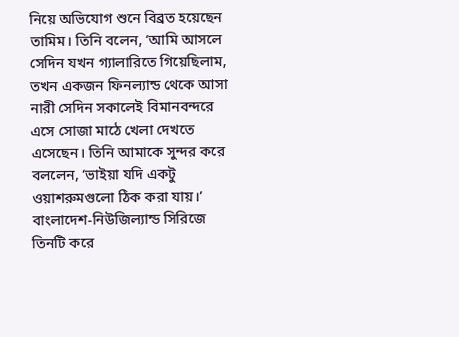নিয়ে অভিযোগ শুনে বিব্রত হয়েছেন তামিম। তিনি বলেন, ‘আমি আসলে সেদিন যখন গ্যালারিতে গিয়েছিলাম, তখন একজন ফিনল্যান্ড থেকে আসা নারী সেদিন সকালেই বিমানবন্দরে এসে সোজা মাঠে খেলা দেখতে এসেছেন। তিনি আমাকে সুন্দর করে বললেন, ‘ভাইয়া যদি একটু ওয়াশরুমগুলো ঠিক করা যায়।’ বাংলাদেশ-নিউজিল্যান্ড সিরিজে তিনটি করে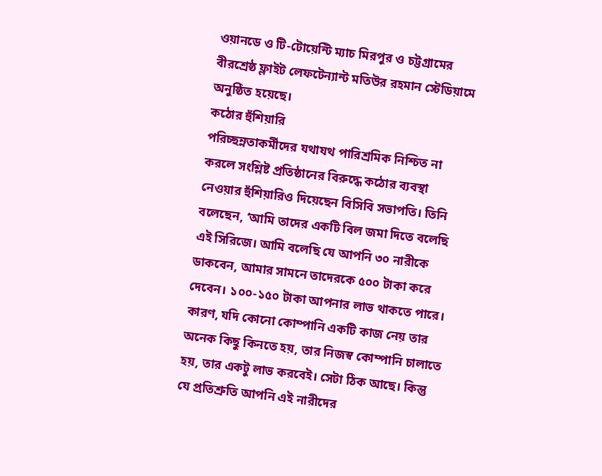ওয়ানডে ও টি-টোয়েন্টি ম্যাচ মিরপুর ও চট্টগ্রামের বীরশ্রেষ্ঠ ফ্লাইট লেফটেন্যান্ট মতিউর রহমান স্টেডিয়ামে অনুষ্ঠিত হয়েছে।
কঠোর হুঁশিয়ারি
পরিচ্ছন্নতাকর্মীদের যথাযথ পারিশ্রমিক নিশ্চিত না করলে সংশ্লিষ্ট প্রতিষ্ঠানের বিরুদ্ধে কঠোর ব্যবস্থা নেওয়ার হুঁশিয়ারিও দিয়েছেন বিসিবি সভাপতি। তিনি বলেছেন, ‘আমি তাদের একটি বিল জমা দিতে বলেছি এই সিরিজে। আমি বলেছি যে আপনি ৩০ নারীকে ডাকবেন, আমার সামনে তাদেরকে ৫০০ টাকা করে দেবেন। ১০০-১৫০ টাকা আপনার লাভ থাকতে পারে। কারণ, যদি কোনো কোম্পানি একটি কাজ নেয় তার অনেক কিছু কিনতে হয়, তার নিজস্ব কোম্পানি চালাতে হয়, তার একটু লাভ করবেই। সেটা ঠিক আছে। কিন্তু যে প্রতিশ্রুতি আপনি এই নারীদের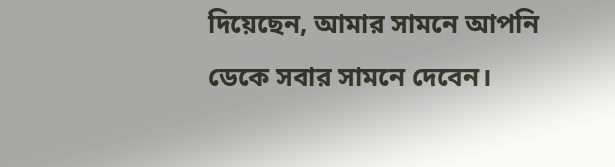দিয়েছেন, আমার সামনে আপনি ডেকে সবার সামনে দেবেন।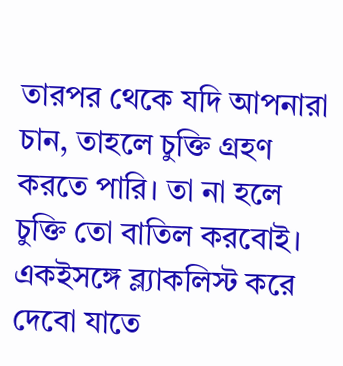তারপর থেকে যদি আপনারা চান, তাহলে চুক্তি গ্রহণ করতে পারি। তা না হলে চুক্তি তো বাতিল করবোই। একইসঙ্গে ব্ল্যাকলিস্ট করে দেবো যাতে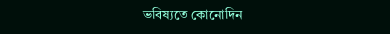ভবিষ্যতে কোনোদিন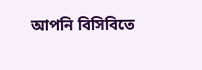আপনি বিসিবিতে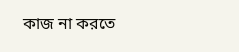কাজ না করতে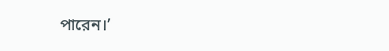পারেন।’